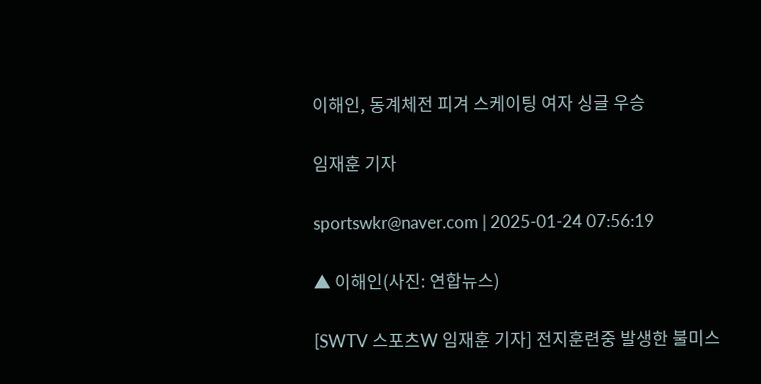이해인, 동계체전 피겨 스케이팅 여자 싱글 우승

임재훈 기자

sportswkr@naver.com | 2025-01-24 07:56:19

▲ 이해인(사진: 연합뉴스)

[SWTV 스포츠W 임재훈 기자] 전지훈련중 발생한 불미스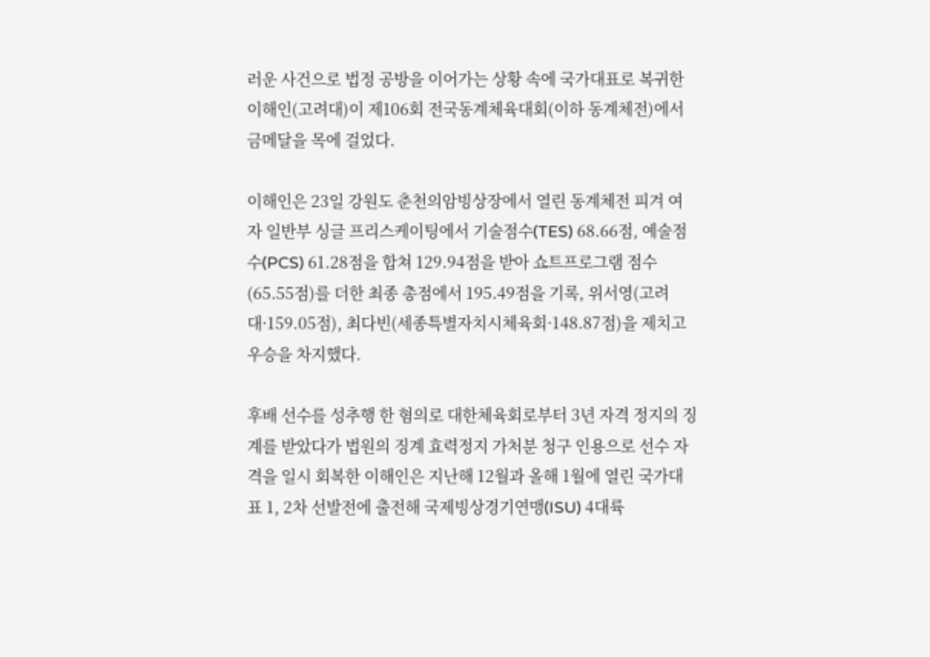러운 사건으로 법정 공방을 이어가는 상황 속에 국가대표로 복귀한 이해인(고려대)이 제106회 전국동계체육대회(이하 동계체전)에서 금메달을 목에 걸었다.

이해인은 23일 강원도 춘천의암빙상장에서 열린 동계체전 피겨 여자 일반부 싱글 프리스케이팅에서 기술점수(TES) 68.66점, 예술점수(PCS) 61.28점을 합쳐 129.94점을 받아 쇼트프로그램 점수(65.55점)를 더한 최종 총점에서 195.49점을 기록, 위서영(고려대·159.05점), 최다빈(세종특별자치시체육회·148.87점)을 제치고 우승을 차지했다.

후배 선수를 성추행 한 혐의로 대한체육회로부터 3년 자격 정지의 징계를 받았다가 법원의 징계 효력정지 가처분 청구 인용으로 선수 자격을 일시 회복한 이해인은 지난해 12월과 올해 1월에 열린 국가대표 1, 2차 선발전에 출전해 국제빙상경기연맹(ISU) 4대륙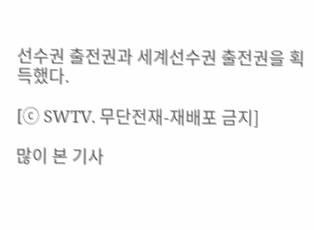선수권 출전권과 세계선수권 출전권을 획득했다.

[ⓒ SWTV. 무단전재-재배포 금지]

많이 본 기사